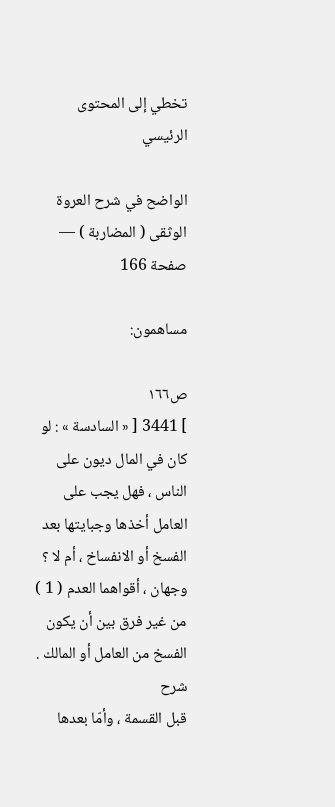تخطي إلى المحتوى الرئيسي

الواضح في شرح العروة الوثقى ( المضاربة ) — صفحة 166

مساهمون:

ص١٦٦
] 3441 [ « السادسة » : لو كان في المال ديون على الناس ، فهل يجب على العامل أخذها وجبايتها بعد الفسخ أو الانفساخ ، أم لا ؟ وجهان ، أقواهما العدم ( 1 ) من غير فرق بين أن يكون الفسخ من العامل أو المالك .
شرح
قبل القسمة ، وأمّا بعدها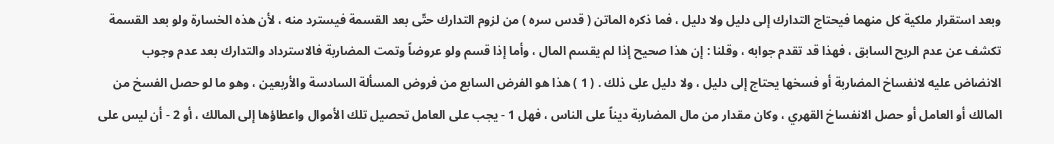وبعد استقرار ملكية كل منهما فيحتاج التدارك إلى دليل ولا دليل ، فما ذكره الماتن ( قدس سره ) من لزوم التدارك حتّى بعد القسمة فيسترد منه ، لأن هذه الخسارة ولو بعد القسمة تكشف عن عدم الربح السابق ، فهذا قد تقدم جوابه ، وقلنا : إن هذا صحيح إذا لم يقسم المال ، وأما إذا قسم ولو عروضاً وتمت المضاربة فالاسترداد والتدارك بعد عدم وجوب الانضاض عليه لانفساخ المضاربة أو فسخها يحتاج إلى دليل ، ولا دليل على ذلك . ( 1 ) هذا هو الفرض السابع من فروض المسألة السادسة والأربعين ، وهو ما لو حصل الفسخ من المالك أو العامل أو حصل الانفساخ القهري ، وكان مقدار من مال المضاربة ديناً على الناس ، فهل 1 - يجب على العامل تحصيل تلك الأموال واعطاؤها إلى المالك ، أو 2 - أن ليس على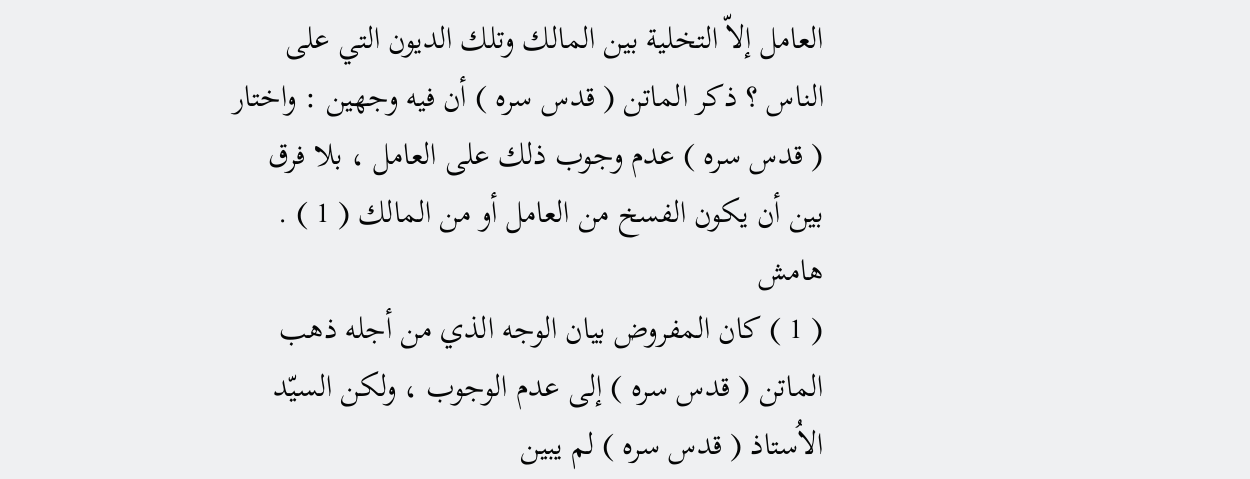العامل إلاّ التخلية بين المالك وتلك الديون التي على الناس ؟ ذكر الماتن ( قدس سره ) أن فيه وجهين : واختار ( قدس سره ) عدم وجوب ذلك على العامل ، بلا فرق بين أن يكون الفسخ من العامل أو من المالك ( 1 ) .
هامش
( 1 ) كان المفروض بيان الوجه الذي من أجله ذهب الماتن ( قدس سره ) إلى عدم الوجوب ، ولكن السيّد الاُستاذ ( قدس سره ) لم يبين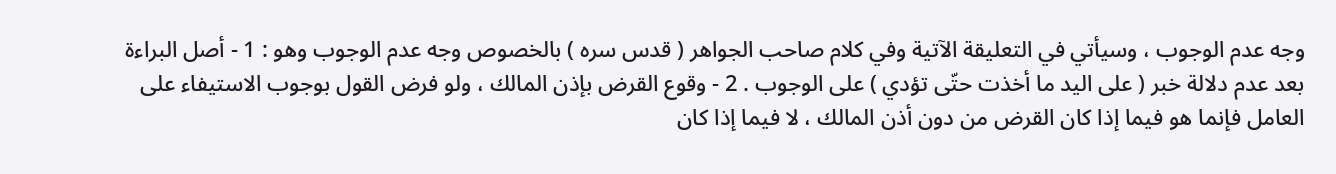وجه عدم الوجوب ، وسيأتي في التعليقة الآتية وفي كلام صاحب الجواهر ( قدس سره ) بالخصوص وجه عدم الوجوب وهو : 1 - أصل البراءة بعد عدم دلالة خبر ( على اليد ما أخذت حتّى تؤدي ) على الوجوب . 2 - وقوع القرض بإذن المالك ، ولو فرض القول بوجوب الاستيفاء على العامل فإنما هو فيما إذا كان القرض من دون أذن المالك ، لا فيما إذا كان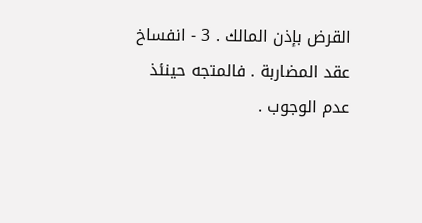القرض بإذن المالك . 3 - انفساخ عقد المضاربة . فالمتجه حينئذ عدم الوجوب .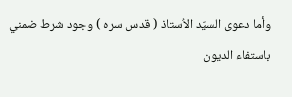وأما دعوى السيّد الاُستاذ ( قدس سره ) وجود شرط ضمني باستفاء الديون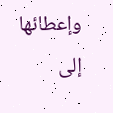وإعطائها إلى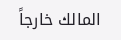المالك خارجاً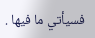فسيأتي ما فيها .